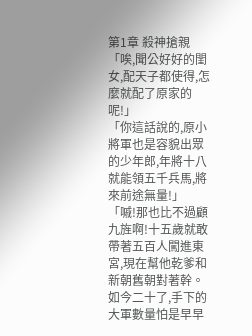第1章 殺神搶親
「唉,聞公好好的閨女,配天子都使得,怎麼就配了原家的呢!」
「你這話說的,原小將軍也是容貌出眾的少年郎,年將十八就能領五千兵馬,將來前途無量!」
「嘁!那也比不過顧九旌啊!十五歲就敢帶著五百人闖進東宮,現在幫他乾爹和新朝舊朝對著幹。如今二十了,手下的大軍數量怕是早早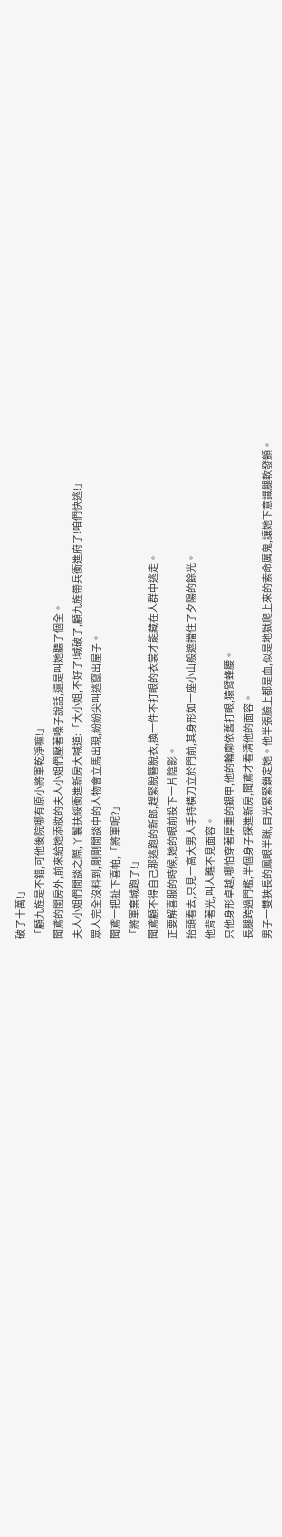破了十萬!」
「顧九旌是不錯,可他後院哪有原小將軍乾淨嘛!」
聞鳶的閨房外,前來給她添妝的夫人小姐們壓著嗓子說話,還是叫她聽了個全。
夫人小姐們閒談之際,丫鬟扶綏衝進新房大喊道:「大小姐,不好了!城破了,顧九旌帶兵衝進府了!咱們快逃!」
眾人完全沒料到,剛剛閒談中的人物會立馬出現,紛紛尖叫逃竄出屋子。
聞鳶一把扯下喜帕,「將軍呢?」
「將軍棄城跑了!」
聞鳶顧不得自己那逃跑的新郎,趕緊脫簪脫衣,換一件不打眼的衣裳才能藏在人群中逃走。
正要解喜服的時候,她的眼前投下一片陰影。
抬頭看去,只見一高大男人手持橫刀立於門前,其身形如一座小山般遮擋住了夕陽的餘光。
他背著光,叫人瞧不見面容。
只他身形卓越,哪怕穿著厚重的銀甲,他的輪廓依舊打眼,猿臂蜂腰。
長腿跨過門檻,半個身子探進新房,聞鳶才看清他的面容。
男子一雙狹長的鳳眼半眯,目光緊緊鎖定她。他半張臉上都是血,似是地獄爬上來的索命厲鬼,讓她下意識腿軟發顫。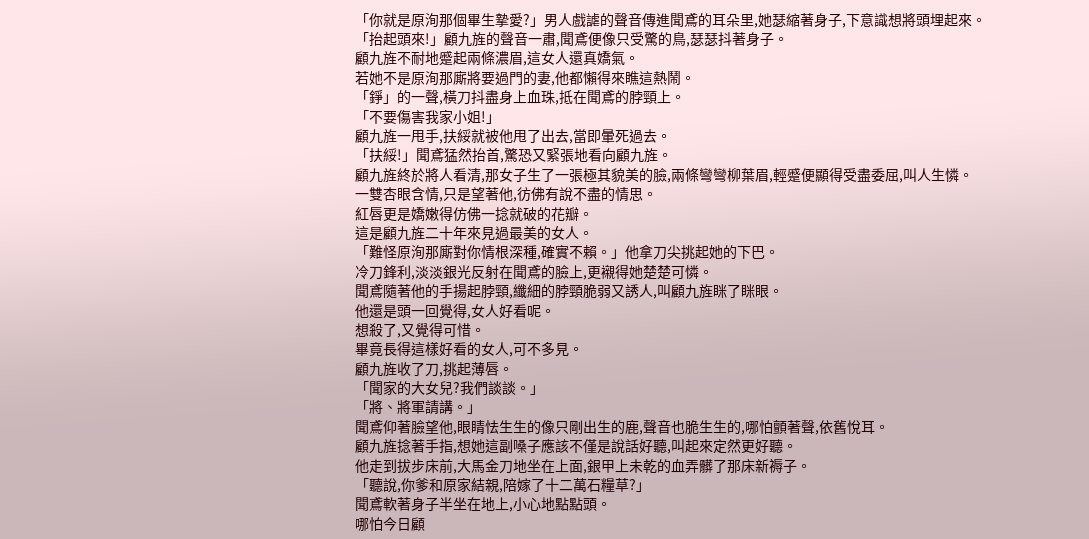「你就是原洵那個畢生摯愛?」男人戲謔的聲音傳進聞鳶的耳朵里,她瑟縮著身子,下意識想將頭埋起來。
「抬起頭來!」顧九旌的聲音一肅,聞鳶便像只受驚的鳥,瑟瑟抖著身子。
顧九旌不耐地蹙起兩條濃眉,這女人還真嬌氣。
若她不是原洵那廝將要過門的妻,他都懶得來瞧這熱鬧。
「錚」的一聲,橫刀抖盡身上血珠,抵在聞鳶的脖頸上。
「不要傷害我家小姐!」
顧九旌一甩手,扶綏就被他甩了出去,當即暈死過去。
「扶綏!」聞鳶猛然抬首,驚恐又緊張地看向顧九旌。
顧九旌終於將人看清,那女子生了一張極其貌美的臉,兩條彎彎柳葉眉,輕蹙便顯得受盡委屈,叫人生憐。
一雙杏眼含情,只是望著他,彷佛有說不盡的情思。
紅唇更是嬌嫩得仿佛一捻就破的花瓣。
這是顧九旌二十年來見過最美的女人。
「難怪原洵那廝對你情根深種,確實不賴。」他拿刀尖挑起她的下巴。
冷刀鋒利,淡淡銀光反射在聞鳶的臉上,更襯得她楚楚可憐。
聞鳶隨著他的手揚起脖頸,纖細的脖頸脆弱又誘人,叫顧九旌眯了眯眼。
他還是頭一回覺得,女人好看呢。
想殺了,又覺得可惜。
畢竟長得這樣好看的女人,可不多見。
顧九旌收了刀,挑起薄唇。
「聞家的大女兒?我們談談。」
「將、將軍請講。」
聞鳶仰著臉望他,眼睛怯生生的像只剛出生的鹿,聲音也脆生生的,哪怕顫著聲,依舊悅耳。
顧九旌捻著手指,想她這副嗓子應該不僅是說話好聽,叫起來定然更好聽。
他走到拔步床前,大馬金刀地坐在上面,銀甲上未乾的血弄髒了那床新褥子。
「聽說,你爹和原家結親,陪嫁了十二萬石糧草?」
聞鳶軟著身子半坐在地上,小心地點點頭。
哪怕今日顧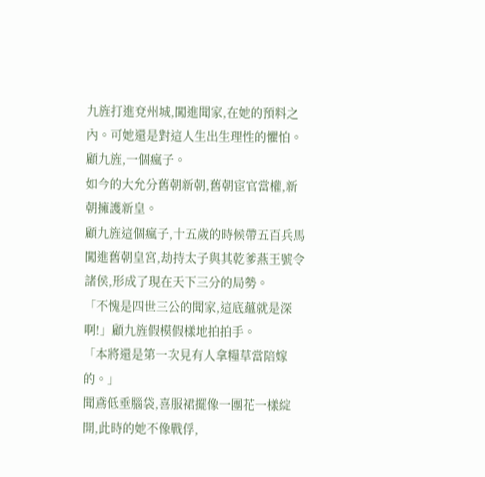九旌打進兗州城,闖進聞家,在她的預料之內。可她還是對這人生出生理性的懼怕。
顧九旌,一個瘋子。
如今的大允分舊朝新朝,舊朝宦官當權,新朝擁護新皇。
顧九旌這個瘋子,十五歲的時候帶五百兵馬闖進舊朝皇宮,劫持太子與其乾爹燕王號令諸侯,形成了現在天下三分的局勢。
「不愧是四世三公的聞家,這底蘊就是深啊!」顧九旌假模假樣地拍拍手。
「本將還是第一次見有人拿糧草當陪嫁的。」
聞鳶低垂腦袋,喜服裙擺像一團花一樣綻開,此時的她不像戰俘,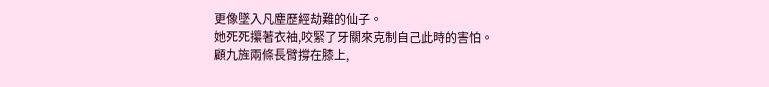更像墜入凡塵歷經劫難的仙子。
她死死攥著衣袖,咬緊了牙關來克制自己此時的害怕。
顧九旌兩條長臂撐在膝上,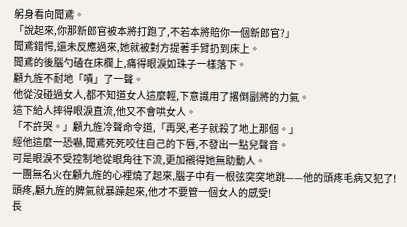躬身看向聞鳶。
「說起來,你那新郎官被本將打跑了,不若本將賠你一個新郎官?」
聞鳶錯愕,還未反應過來,她就被對方提著手臂扔到床上。
聞鳶的後腦勺磕在床欄上,痛得眼淚如珠子一樣落下。
顧九旌不耐地「嘖」了一聲。
他從沒碰過女人,都不知道女人這麼輕,下意識用了撂倒副將的力氣。
這下給人摔得眼淚直流,他又不會哄女人。
「不許哭。」顧九旌冷聲命令道,「再哭,老子就殺了地上那個。」
經他這麼一恐嚇,聞鳶死死咬住自己的下唇,不發出一點兒聲音。
可是眼淚不受控制地從眼角往下流,更加襯得她無助動人。
一團無名火在顧九旌的心裡燒了起來,腦子中有一根弦突突地跳——他的頭疼毛病又犯了!
頭疼,顧九旌的脾氣就暴躁起來,他才不要管一個女人的感受!
長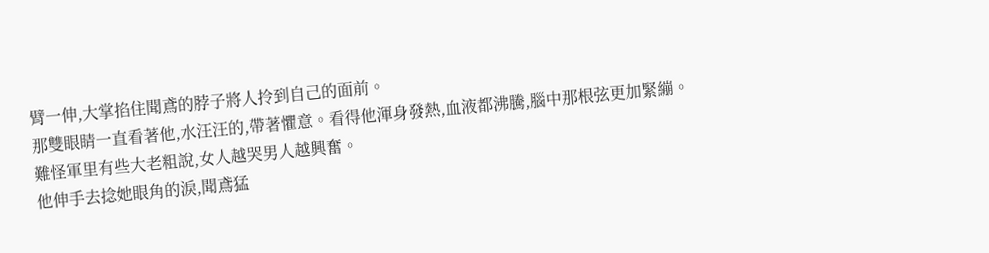臂一伸,大掌掐住聞鳶的脖子將人拎到自己的面前。
那雙眼睛一直看著他,水汪汪的,帶著懼意。看得他渾身發熱,血液都沸騰,腦中那根弦更加緊繃。
難怪軍里有些大老粗說,女人越哭男人越興奮。
他伸手去捻她眼角的淚,聞鳶猛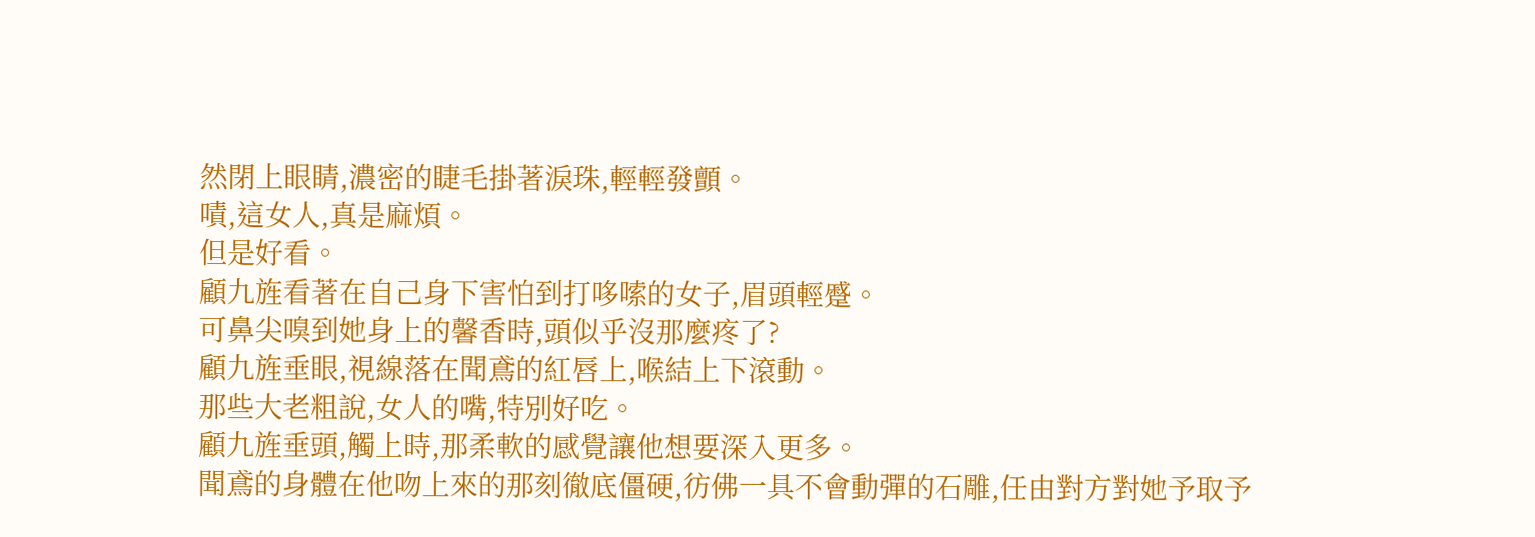然閉上眼睛,濃密的睫毛掛著淚珠,輕輕發顫。
嘖,這女人,真是麻煩。
但是好看。
顧九旌看著在自己身下害怕到打哆嗦的女子,眉頭輕蹙。
可鼻尖嗅到她身上的馨香時,頭似乎沒那麼疼了?
顧九旌垂眼,視線落在聞鳶的紅唇上,喉結上下滾動。
那些大老粗說,女人的嘴,特別好吃。
顧九旌垂頭,觸上時,那柔軟的感覺讓他想要深入更多。
聞鳶的身體在他吻上來的那刻徹底僵硬,彷佛一具不會動彈的石雕,任由對方對她予取予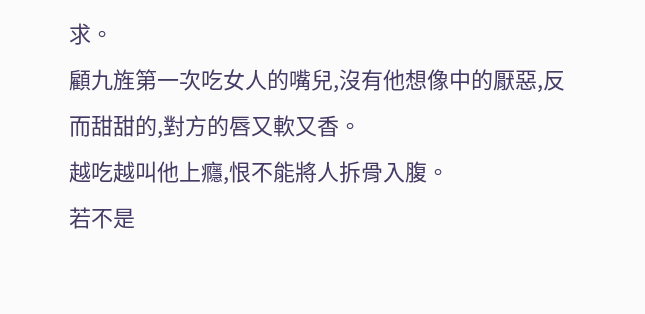求。
顧九旌第一次吃女人的嘴兒,沒有他想像中的厭惡,反而甜甜的,對方的唇又軟又香。
越吃越叫他上癮,恨不能將人拆骨入腹。
若不是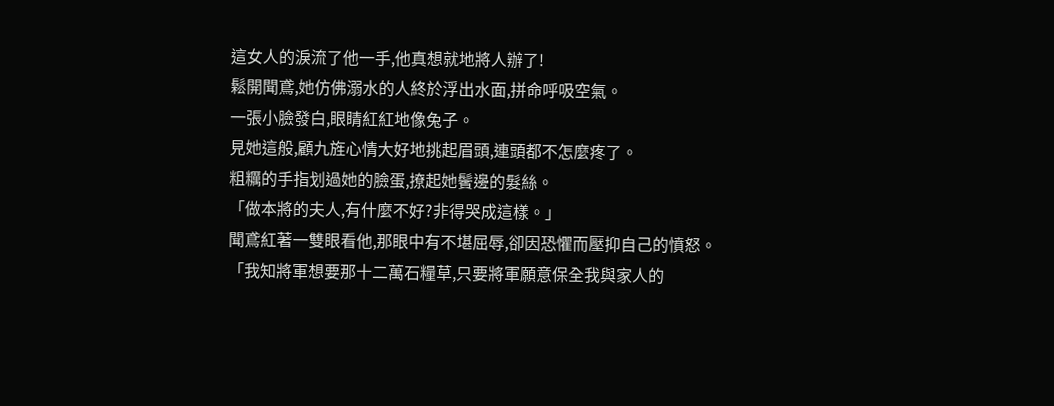這女人的淚流了他一手,他真想就地將人辦了!
鬆開聞鳶,她仿佛溺水的人終於浮出水面,拼命呼吸空氣。
一張小臉發白,眼睛紅紅地像兔子。
見她這般,顧九旌心情大好地挑起眉頭,連頭都不怎麼疼了。
粗糲的手指划過她的臉蛋,撩起她鬢邊的髮絲。
「做本將的夫人,有什麼不好?非得哭成這樣。」
聞鳶紅著一雙眼看他,那眼中有不堪屈辱,卻因恐懼而壓抑自己的憤怒。
「我知將軍想要那十二萬石糧草,只要將軍願意保全我與家人的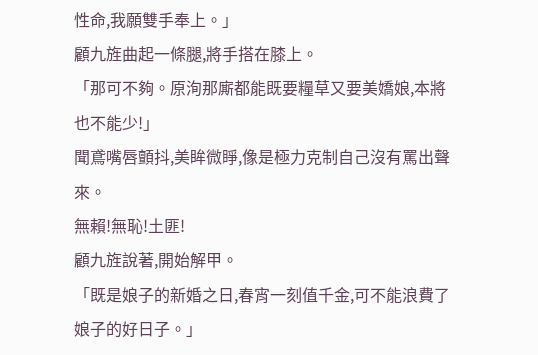性命,我願雙手奉上。」
顧九旌曲起一條腿,將手搭在膝上。
「那可不夠。原洵那廝都能既要糧草又要美嬌娘,本將也不能少!」
聞鳶嘴唇顫抖,美眸微睜,像是極力克制自己沒有罵出聲來。
無賴!無恥!土匪!
顧九旌說著,開始解甲。
「既是娘子的新婚之日,春宵一刻值千金,可不能浪費了娘子的好日子。」